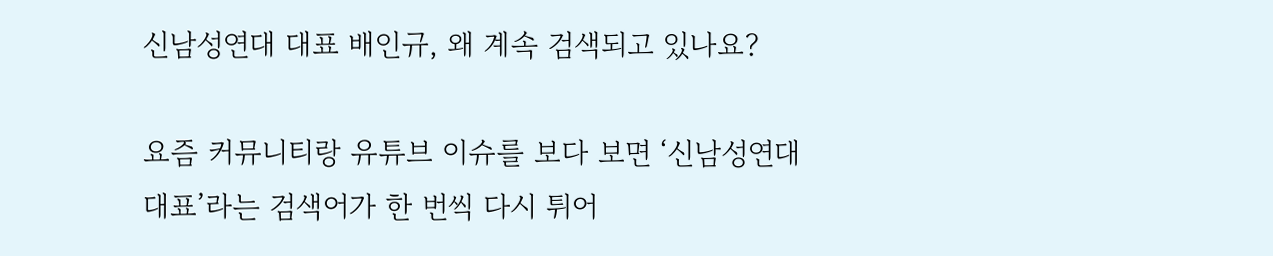신남성연대 대표 배인규, 왜 계속 검색되고 있나요?

요즘 커뮤니티랑 유튜브 이슈를 보다 보면 ‘신남성연대 대표’라는 검색어가 한 번씩 다시 튀어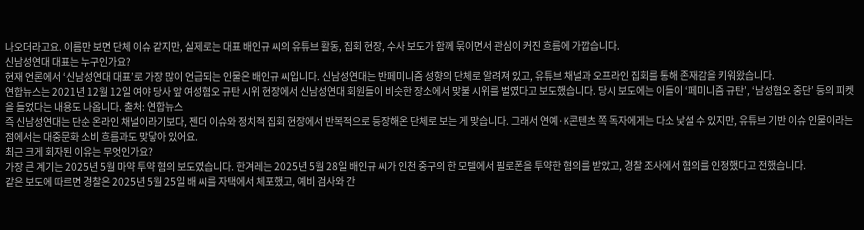나오더라고요. 이름만 보면 단체 이슈 같지만, 실제로는 대표 배인규 씨의 유튜브 활동, 집회 현장, 수사 보도가 함께 묶이면서 관심이 커진 흐름에 가깝습니다.
신남성연대 대표는 누구인가요?
현재 언론에서 ‘신남성연대 대표’로 가장 많이 언급되는 인물은 배인규 씨입니다. 신남성연대는 반페미니즘 성향의 단체로 알려져 있고, 유튜브 채널과 오프라인 집회를 통해 존재감을 키워왔습니다.
연합뉴스는 2021년 12월 12일 여야 당사 앞 여성혐오 규탄 시위 현장에서 신남성연대 회원들이 비슷한 장소에서 맞불 시위를 벌였다고 보도했습니다. 당시 보도에는 이들이 ‘페미니즘 규탄’, ‘남성혐오 중단’ 등의 피켓을 들었다는 내용도 나옵니다. 출처: 연합뉴스
즉 신남성연대는 단순 온라인 채널이라기보다, 젠더 이슈와 정치적 집회 현장에서 반복적으로 등장해온 단체로 보는 게 맞습니다. 그래서 연예·K콘텐츠 쪽 독자에게는 다소 낯설 수 있지만, 유튜브 기반 이슈 인물이라는 점에서는 대중문화 소비 흐름과도 맞닿아 있어요.
최근 크게 회자된 이유는 무엇인가요?
가장 큰 계기는 2025년 5월 마약 투약 혐의 보도였습니다. 한겨레는 2025년 5월 28일 배인규 씨가 인천 중구의 한 모텔에서 필로폰을 투약한 혐의를 받았고, 경찰 조사에서 혐의를 인정했다고 전했습니다.
같은 보도에 따르면 경찰은 2025년 5월 25일 배 씨를 자택에서 체포했고, 예비 검사와 간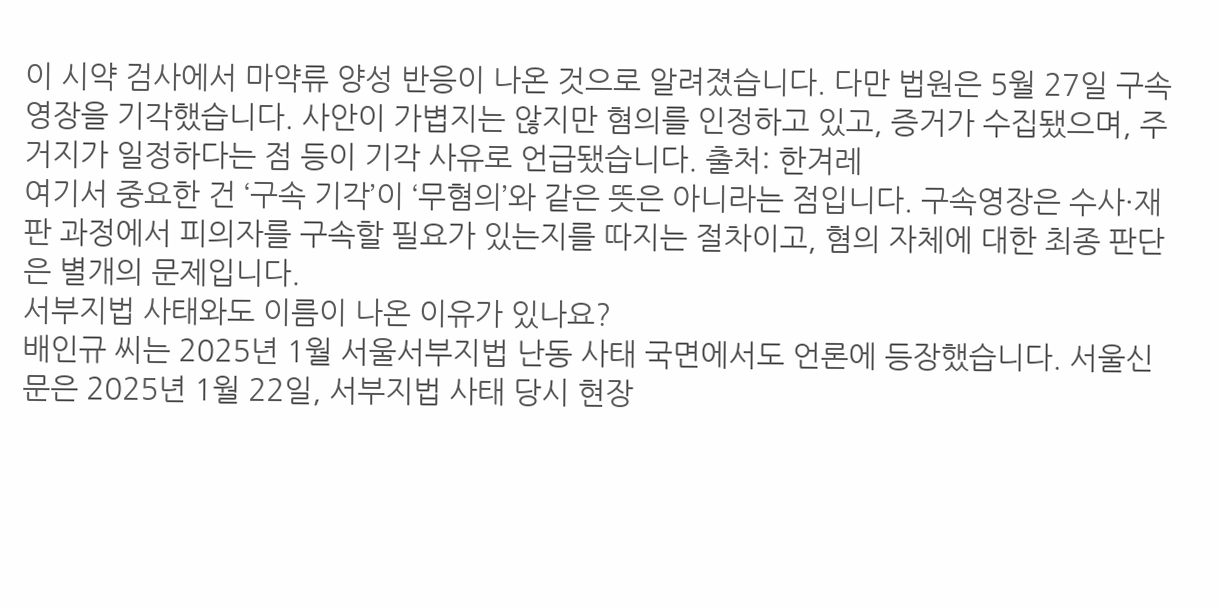이 시약 검사에서 마약류 양성 반응이 나온 것으로 알려졌습니다. 다만 법원은 5월 27일 구속영장을 기각했습니다. 사안이 가볍지는 않지만 혐의를 인정하고 있고, 증거가 수집됐으며, 주거지가 일정하다는 점 등이 기각 사유로 언급됐습니다. 출처: 한겨레
여기서 중요한 건 ‘구속 기각’이 ‘무혐의’와 같은 뜻은 아니라는 점입니다. 구속영장은 수사·재판 과정에서 피의자를 구속할 필요가 있는지를 따지는 절차이고, 혐의 자체에 대한 최종 판단은 별개의 문제입니다.
서부지법 사태와도 이름이 나온 이유가 있나요?
배인규 씨는 2025년 1월 서울서부지법 난동 사태 국면에서도 언론에 등장했습니다. 서울신문은 2025년 1월 22일, 서부지법 사태 당시 현장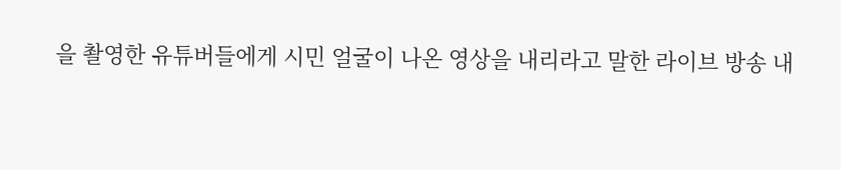을 촬영한 유튜버들에게 시민 얼굴이 나온 영상을 내리라고 말한 라이브 방송 내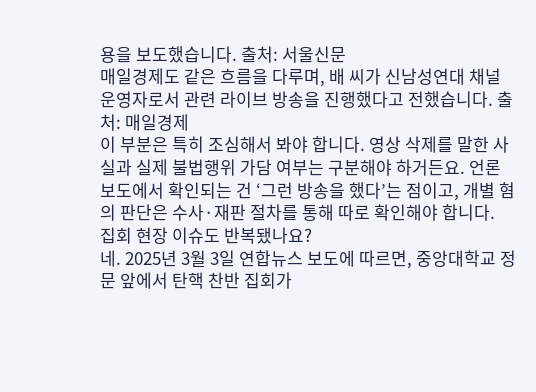용을 보도했습니다. 출처: 서울신문
매일경제도 같은 흐름을 다루며, 배 씨가 신남성연대 채널 운영자로서 관련 라이브 방송을 진행했다고 전했습니다. 출처: 매일경제
이 부분은 특히 조심해서 봐야 합니다. 영상 삭제를 말한 사실과 실제 불법행위 가담 여부는 구분해야 하거든요. 언론 보도에서 확인되는 건 ‘그런 방송을 했다’는 점이고, 개별 혐의 판단은 수사·재판 절차를 통해 따로 확인해야 합니다.
집회 현장 이슈도 반복됐나요?
네. 2025년 3월 3일 연합뉴스 보도에 따르면, 중앙대학교 정문 앞에서 탄핵 찬반 집회가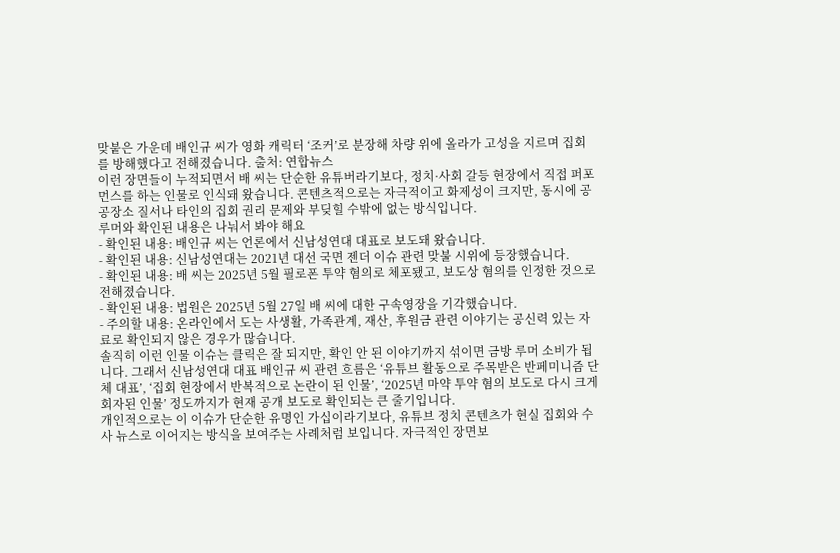맞붙은 가운데 배인규 씨가 영화 캐릭터 ‘조커’로 분장해 차량 위에 올라가 고성을 지르며 집회를 방해했다고 전해졌습니다. 출처: 연합뉴스
이런 장면들이 누적되면서 배 씨는 단순한 유튜버라기보다, 정치·사회 갈등 현장에서 직접 퍼포먼스를 하는 인물로 인식돼 왔습니다. 콘텐츠적으로는 자극적이고 화제성이 크지만, 동시에 공공장소 질서나 타인의 집회 권리 문제와 부딪힐 수밖에 없는 방식입니다.
루머와 확인된 내용은 나눠서 봐야 해요
- 확인된 내용: 배인규 씨는 언론에서 신남성연대 대표로 보도돼 왔습니다.
- 확인된 내용: 신남성연대는 2021년 대선 국면 젠더 이슈 관련 맞불 시위에 등장했습니다.
- 확인된 내용: 배 씨는 2025년 5월 필로폰 투약 혐의로 체포됐고, 보도상 혐의를 인정한 것으로 전해졌습니다.
- 확인된 내용: 법원은 2025년 5월 27일 배 씨에 대한 구속영장을 기각했습니다.
- 주의할 내용: 온라인에서 도는 사생활, 가족관계, 재산, 후원금 관련 이야기는 공신력 있는 자료로 확인되지 않은 경우가 많습니다.
솔직히 이런 인물 이슈는 클릭은 잘 되지만, 확인 안 된 이야기까지 섞이면 금방 루머 소비가 됩니다. 그래서 신남성연대 대표 배인규 씨 관련 흐름은 ‘유튜브 활동으로 주목받은 반페미니즘 단체 대표’, ‘집회 현장에서 반복적으로 논란이 된 인물’, ‘2025년 마약 투약 혐의 보도로 다시 크게 회자된 인물’ 정도까지가 현재 공개 보도로 확인되는 큰 줄기입니다.
개인적으로는 이 이슈가 단순한 유명인 가십이라기보다, 유튜브 정치 콘텐츠가 현실 집회와 수사 뉴스로 이어지는 방식을 보여주는 사례처럼 보입니다. 자극적인 장면보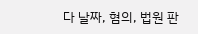다 날짜, 혐의, 법원 판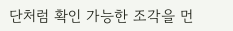단처럼 확인 가능한 조각을 먼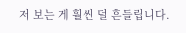저 보는 게 훨씬 덜 흔들립니다.